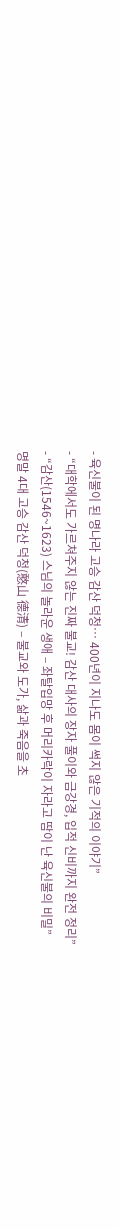- 육신불이 된 명나라 고승 감산 덕청… 400년이 지나도 몸이 썩지 않은 기적의 이야기”
- “대학에서도 가르쳐주지 않는 진짜 불교! 감산 대사의 장자 풀이와 금강경, 입적 신비까지 완전 정리”
- “감산(1546~1623) 스님의 놀라운 생애 – 좌탈입망 후 머리카락이 자라고 땀이 난 육신불의 비밀”
명말 4대 고승 감산 덕청(憨山 德清) – 불교와 도가, 삶과 죽음을 초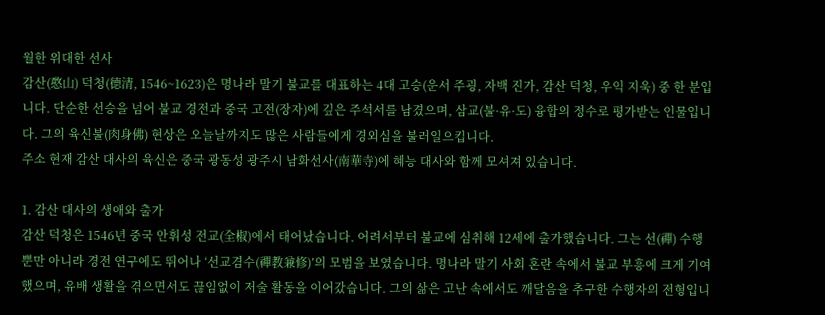월한 위대한 선사
감산(憨山) 덕청(德清, 1546~1623)은 명나라 말기 불교를 대표하는 4대 고승(운서 주굉, 자백 진가, 감산 덕청, 우익 지욱) 중 한 분입니다. 단순한 선승을 넘어 불교 경전과 중국 고전(장자)에 깊은 주석서를 남겼으며, 삼교(불·유·도) 융합의 정수로 평가받는 인물입니다. 그의 육신불(肉身佛) 현상은 오늘날까지도 많은 사람들에게 경외심을 불러일으킵니다.
주소 현재 감산 대사의 육신은 중국 광동성 광주시 남화선사(南華寺)에 혜능 대사와 함께 모셔져 있습니다.

1. 감산 대사의 생애와 출가
감산 덕청은 1546년 중국 안휘성 전교(全椒)에서 태어났습니다. 어려서부터 불교에 심취해 12세에 출가했습니다. 그는 선(禪) 수행뿐만 아니라 경전 연구에도 뛰어나 ‘선교겸수(禪教兼修)’의 모범을 보였습니다. 명나라 말기 사회 혼란 속에서 불교 부흥에 크게 기여했으며, 유배 생활을 겪으면서도 끊임없이 저술 활동을 이어갔습니다. 그의 삶은 고난 속에서도 깨달음을 추구한 수행자의 전형입니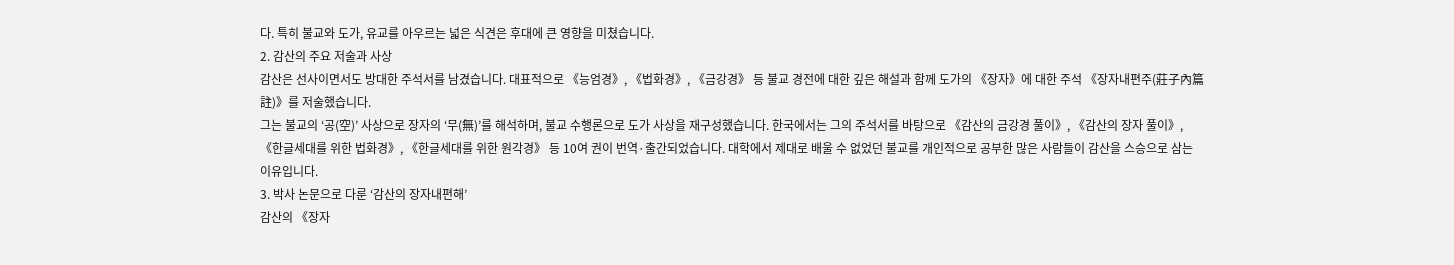다. 특히 불교와 도가, 유교를 아우르는 넓은 식견은 후대에 큰 영향을 미쳤습니다.
2. 감산의 주요 저술과 사상
감산은 선사이면서도 방대한 주석서를 남겼습니다. 대표적으로 《능엄경》, 《법화경》, 《금강경》 등 불교 경전에 대한 깊은 해설과 함께 도가의 《장자》에 대한 주석 《장자내편주(莊子內篇註)》를 저술했습니다.
그는 불교의 ‘공(空)’ 사상으로 장자의 ‘무(無)’를 해석하며, 불교 수행론으로 도가 사상을 재구성했습니다. 한국에서는 그의 주석서를 바탕으로 《감산의 금강경 풀이》, 《감산의 장자 풀이》, 《한글세대를 위한 법화경》, 《한글세대를 위한 원각경》 등 10여 권이 번역·출간되었습니다. 대학에서 제대로 배울 수 없었던 불교를 개인적으로 공부한 많은 사람들이 감산을 스승으로 삼는 이유입니다.
3. 박사 논문으로 다룬 ‘감산의 장자내편해’
감산의 《장자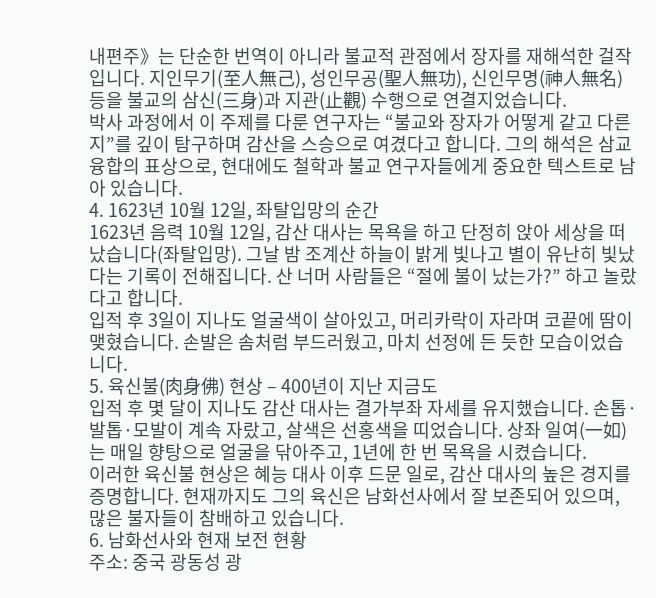내편주》는 단순한 번역이 아니라 불교적 관점에서 장자를 재해석한 걸작입니다. 지인무기(至人無己), 성인무공(聖人無功), 신인무명(神人無名) 등을 불교의 삼신(三身)과 지관(止觀) 수행으로 연결지었습니다.
박사 과정에서 이 주제를 다룬 연구자는 “불교와 장자가 어떻게 같고 다른지”를 깊이 탐구하며 감산을 스승으로 여겼다고 합니다. 그의 해석은 삼교융합의 표상으로, 현대에도 철학과 불교 연구자들에게 중요한 텍스트로 남아 있습니다.
4. 1623년 10월 12일, 좌탈입망의 순간
1623년 음력 10월 12일, 감산 대사는 목욕을 하고 단정히 앉아 세상을 떠났습니다(좌탈입망). 그날 밤 조계산 하늘이 밝게 빛나고 별이 유난히 빛났다는 기록이 전해집니다. 산 너머 사람들은 “절에 불이 났는가?” 하고 놀랐다고 합니다.
입적 후 3일이 지나도 얼굴색이 살아있고, 머리카락이 자라며 코끝에 땀이 맺혔습니다. 손발은 솜처럼 부드러웠고, 마치 선정에 든 듯한 모습이었습니다.
5. 육신불(肉身佛) 현상 – 400년이 지난 지금도
입적 후 몇 달이 지나도 감산 대사는 결가부좌 자세를 유지했습니다. 손톱·발톱·모발이 계속 자랐고, 살색은 선홍색을 띠었습니다. 상좌 일여(一如)는 매일 향탕으로 얼굴을 닦아주고, 1년에 한 번 목욕을 시켰습니다.
이러한 육신불 현상은 혜능 대사 이후 드문 일로, 감산 대사의 높은 경지를 증명합니다. 현재까지도 그의 육신은 남화선사에서 잘 보존되어 있으며, 많은 불자들이 참배하고 있습니다.
6. 남화선사와 현재 보전 현황
주소: 중국 광동성 광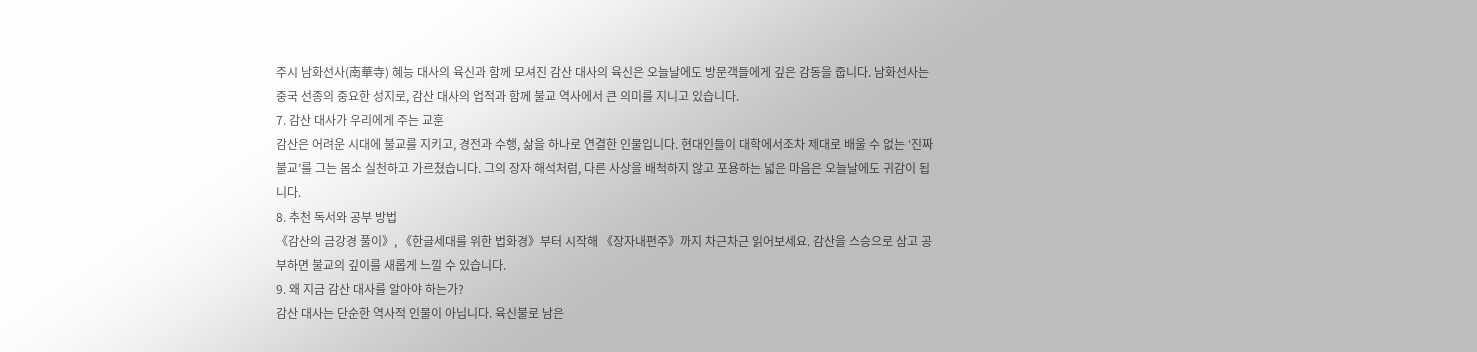주시 남화선사(南華寺) 혜능 대사의 육신과 함께 모셔진 감산 대사의 육신은 오늘날에도 방문객들에게 깊은 감동을 줍니다. 남화선사는 중국 선종의 중요한 성지로, 감산 대사의 업적과 함께 불교 역사에서 큰 의미를 지니고 있습니다.
7. 감산 대사가 우리에게 주는 교훈
감산은 어려운 시대에 불교를 지키고, 경전과 수행, 삶을 하나로 연결한 인물입니다. 현대인들이 대학에서조차 제대로 배울 수 없는 ‘진짜 불교’를 그는 몸소 실천하고 가르쳤습니다. 그의 장자 해석처럼, 다른 사상을 배척하지 않고 포용하는 넓은 마음은 오늘날에도 귀감이 됩니다.
8. 추천 독서와 공부 방법
《감산의 금강경 풀이》, 《한글세대를 위한 법화경》부터 시작해 《장자내편주》까지 차근차근 읽어보세요. 감산을 스승으로 삼고 공부하면 불교의 깊이를 새롭게 느낄 수 있습니다.
9. 왜 지금 감산 대사를 알아야 하는가?
감산 대사는 단순한 역사적 인물이 아닙니다. 육신불로 남은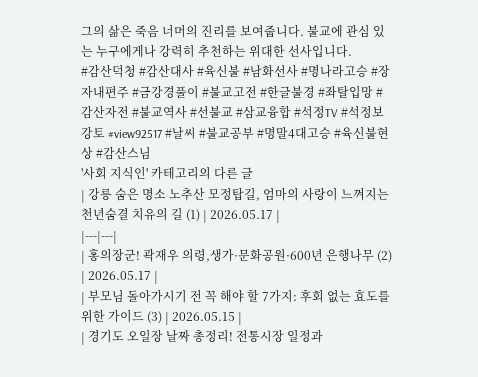그의 삶은 죽음 너머의 진리를 보여줍니다. 불교에 관심 있는 누구에게나 강력히 추천하는 위대한 선사입니다.
#감산덕청 #감산대사 #육신불 #남화선사 #명나라고승 #장자내편주 #금강경풀이 #불교고전 #한글불경 #좌탈입망 #감산자전 #불교역사 #선불교 #삼교융합 #석정TV #석정보강토 #view92517 #날씨 #불교공부 #명말4대고승 #육신불현상 #감산스님
'사회 지식인' 카테고리의 다른 글
| 강릉 숨은 명소 노추산 모정탑길, 엄마의 사랑이 느껴지는 천년숨결 치유의 길 (1) | 2026.05.17 |
|---|---|
| 홍의장군! 곽재우 의령,생가·문화공원·600년 은행나무 (2) | 2026.05.17 |
| 부모님 돌아가시기 전 꼭 해야 할 7가지: 후회 없는 효도를 위한 가이드 (3) | 2026.05.15 |
| 경기도 오일장 날짜 총정리! 전통시장 일정과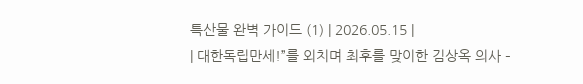특산물 완벽 가이드 (1) | 2026.05.15 |
| 대한독립만세!”를 외치며 최후를 맞이한 김상옥 의사 –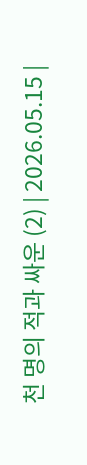천 명의 적과 싸운 (2) | 2026.05.15 |